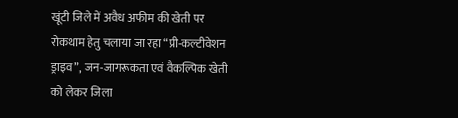खूंटी जिले में अवैध अफीम की खेती पर रोकथाम हेतु चलाया जा रहा “प्री-कल्टीवेशन ड्राइव”, जन-जागरूकता एवं वैकल्पिक खेती को लेकर जिला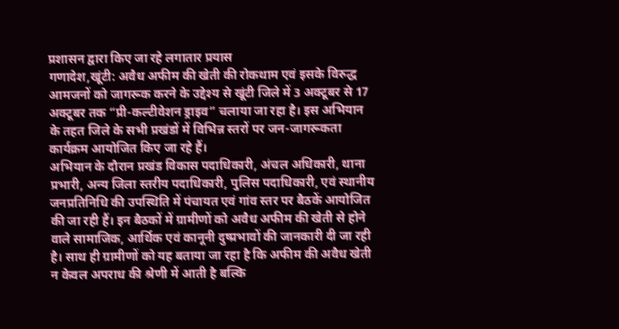प्रशासन द्वारा किए जा रहे लगातार प्रयास
गणादेश,खूंटी: अवैध अफीम की खेती की रोकथाम एवं इसके विरुद्ध आमजनों को जागरूक करने के उद्देश्य से खूंटी जिले में 3 अक्टूबर से 17 अक्टूबर तक “प्री-कल्टीवेशन ड्राइव” चलाया जा रहा है। इस अभियान के तहत जिले के सभी प्रखंडों में विभिन्न स्तरों पर जन-जागरूकता कार्यक्रम आयोजित किए जा रहे हैं।
अभियान के दौरान प्रखंड विकास पदाधिकारी, अंचल अधिकारी, थाना प्रभारी, अन्य जिला स्तरीय पदाधिकारी, पुलिस पदाधिकारी, एवं स्थानीय जनप्रतिनिधि की उपस्थिति में पंचायत एवं गांव स्तर पर बैठकें आयोजित की जा रही हैं। इन बैठकों में ग्रामीणों को अवैध अफीम की खेती से होने वाले सामाजिक, आर्थिक एवं कानूनी दुष्प्रभावों की जानकारी दी जा रही है। साथ ही ग्रामीणों को यह बताया जा रहा है कि अफीम की अवैध खेती न केवल अपराध की श्रेणी में आती है बल्कि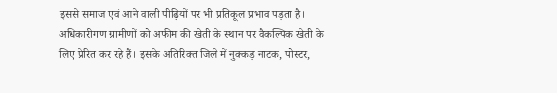इससे समाज एवं आने वाली पीढ़ियों पर भी प्रतिकूल प्रभाव पड़ता है।
अधिकारीगण ग्रामीणों को अफीम की खेती के स्थान पर वैकल्पिक खेती के लिए प्रेरित कर रहे हैं। इसके अतिरिक्त जिले में नुक्कड़ नाटक, पोस्टर,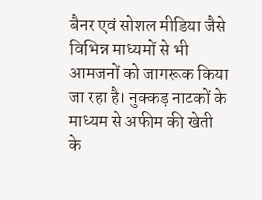बैनर एवं सोशल मीडिया जैसे विभिन्न माध्यमों से भी आमजनों को जागरूक किया जा रहा है। नुक्कड़ नाटकों के माध्यम से अफीम की खेती के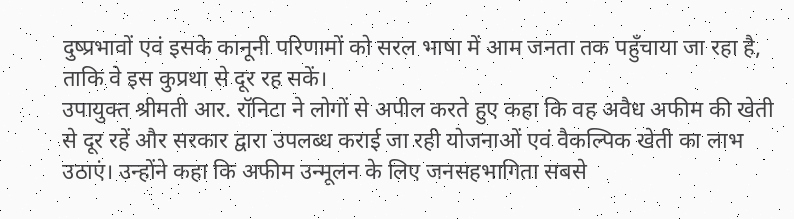दुष्प्रभावों एवं इसके कानूनी परिणामों को सरल भाषा में आम जनता तक पहुँचाया जा रहा है, ताकि वे इस कुप्रथा से दूर रह सकें।
उपायुक्त श्रीमती आर. रॉनिटा ने लोगों से अपील करते हुए कहा कि वह अवैध अफीम की खेती से दूर रहें और सरकार द्वारा उपलब्ध कराई जा रही योजनाओं एवं वैकल्पिक खेती का लाभ उठाएं। उन्होंने कहा कि अफीम उन्मूलन के लिए जनसहभागिता सबसे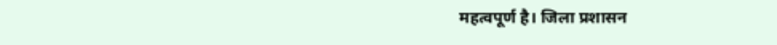महत्वपूर्ण है। जिला प्रशासन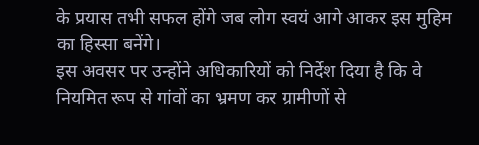के प्रयास तभी सफल होंगे जब लोग स्वयं आगे आकर इस मुहिम का हिस्सा बनेंगे।
इस अवसर पर उन्होंने अधिकारियों को निर्देश दिया है कि वे नियमित रूप से गांवों का भ्रमण कर ग्रामीणों से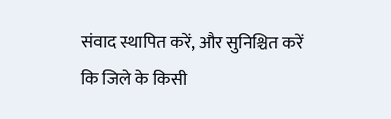संवाद स्थापित करें, और सुनिश्चित करें कि जिले के किसी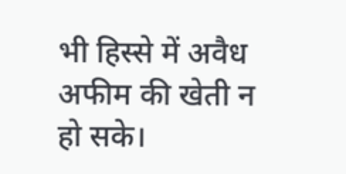भी हिस्से में अवैध अफीम की खेती न हो सके।